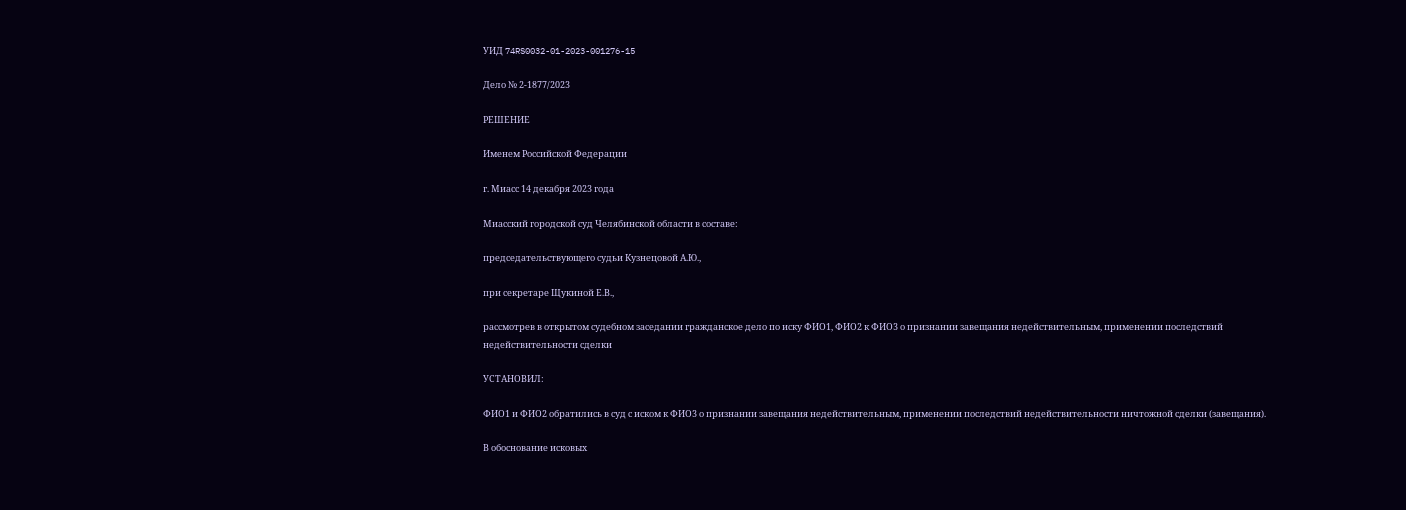УИД 74RS0032-01-2023-001276-15

Дело № 2-1877/2023

РЕШЕНИЕ

Именем Российской Федерации

г. Миасс 14 декабря 2023 года

Миасский городской суд Челябинской области в составе:

председательствующего судьи Кузнецовой А.Ю.,

при секретаре Щукиной Е.В.,

рассмотрев в открытом судебном заседании гражданское дело по иску ФИО1, ФИО2 к ФИО3 о признании завещания недействительным, применении последствий недействительности сделки

УСТАНОВИЛ:

ФИО1 и ФИО2 обратились в суд с иском к ФИО3 о признании завещания недействительным, применении последствий недействительности ничтожной сделки (завещания).

В обоснование исковых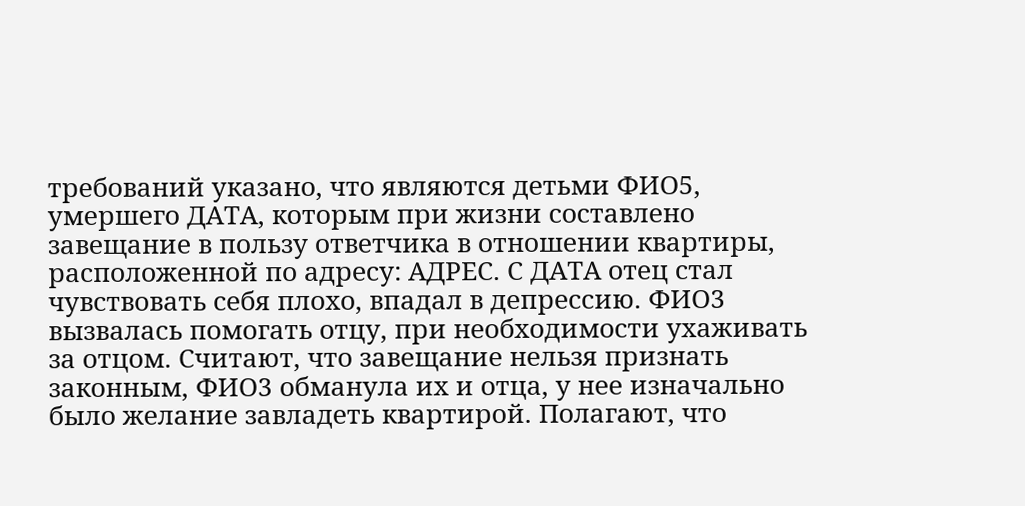требований указано, что являются детьми ФИО5, умершего ДАТА, которым при жизни составлено завещание в пользу ответчика в отношении квартиры, расположенной по адресу: АДРЕС. С ДАТА отец стал чувствовать себя плохо, впадал в депрессию. ФИО3 вызвалась помогать отцу, при необходимости ухаживать за отцом. Считают, что завещание нельзя признать законным, ФИО3 обманула их и отца, у нее изначально было желание завладеть квартирой. Полагают, что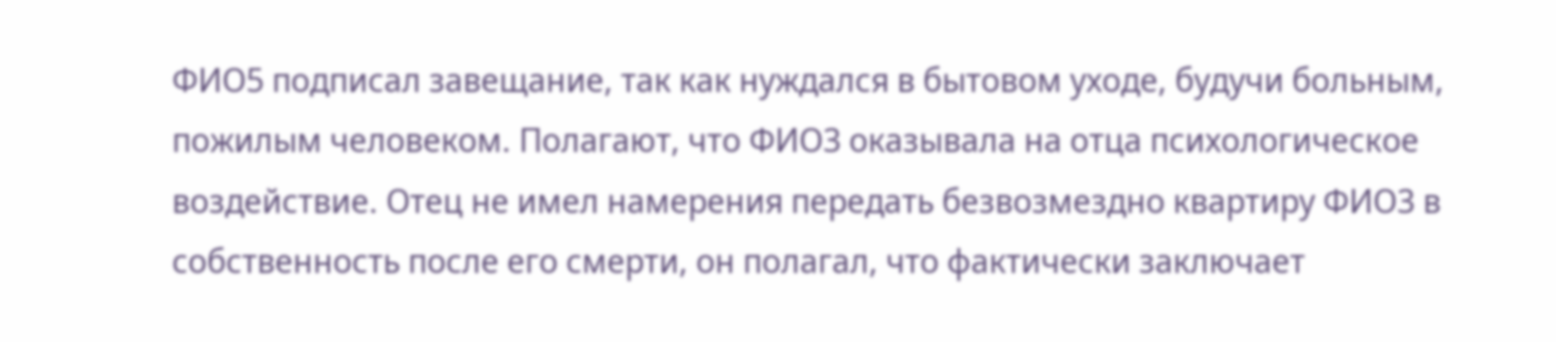ФИО5 подписал завещание, так как нуждался в бытовом уходе, будучи больным, пожилым человеком. Полагают, что ФИО3 оказывала на отца психологическое воздействие. Отец не имел намерения передать безвозмездно квартиру ФИО3 в собственность после его смерти, он полагал, что фактически заключает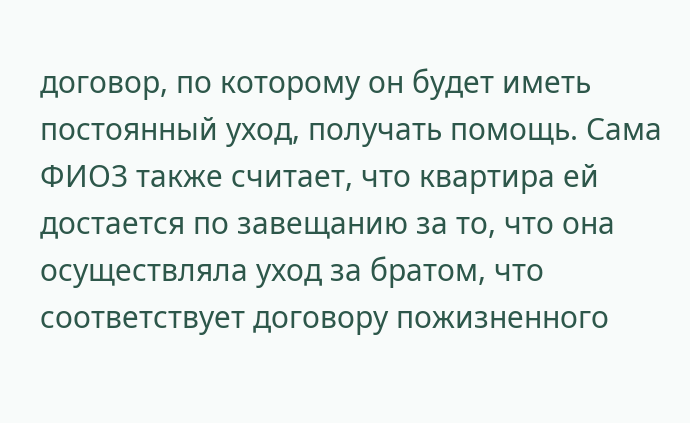договор, по которому он будет иметь постоянный уход, получать помощь. Сама ФИО3 также считает, что квартира ей достается по завещанию за то, что она осуществляла уход за братом, что соответствует договору пожизненного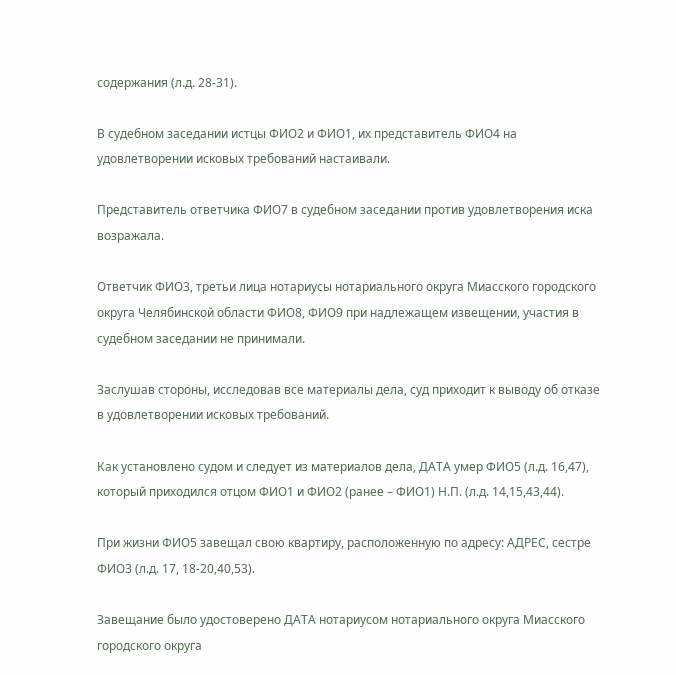содержания (л.д. 28-31).

В судебном заседании истцы ФИО2 и ФИО1, их представитель ФИО4 на удовлетворении исковых требований настаивали.

Представитель ответчика ФИО7 в судебном заседании против удовлетворения иска возражала.

Ответчик ФИО3, третьи лица нотариусы нотариального округа Миасского городского округа Челябинской области ФИО8, ФИО9 при надлежащем извещении, участия в судебном заседании не принимали.

Заслушав стороны, исследовав все материалы дела, суд приходит к выводу об отказе в удовлетворении исковых требований.

Как установлено судом и следует из материалов дела, ДАТА умер ФИО5 (л.д. 16,47), который приходился отцом ФИО1 и ФИО2 (ранее – ФИО1) Н.П. (л.д. 14,15,43,44).

При жизни ФИО5 завещал свою квартиру, расположенную по адресу: АДРЕС, сестре ФИО3 (л.д. 17, 18-20,40,53).

Завещание было удостоверено ДАТА нотариусом нотариального округа Миасского городского округа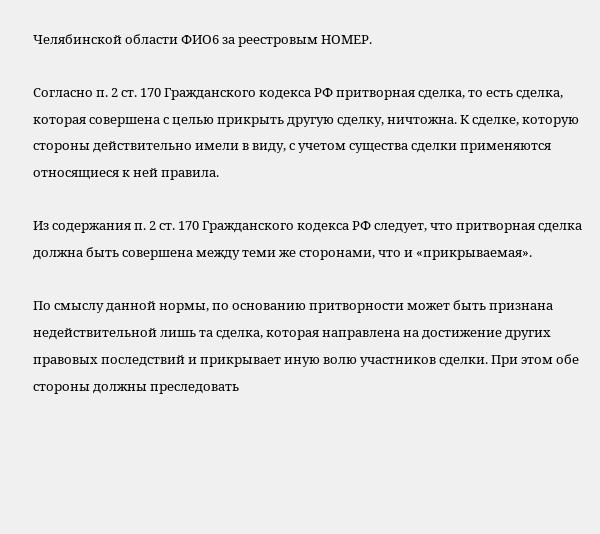Челябинской области ФИО6 за реестровым НОМЕР.

Согласно п. 2 ст. 170 Гражданского кодекса РФ притворная сделка, то есть сделка, которая совершена с целью прикрыть другую сделку, ничтожна. К сделке, которую стороны действительно имели в виду, с учетом существа сделки применяются относящиеся к ней правила.

Из содержания п. 2 ст. 170 Гражданского кодекса РФ следует, что притворная сделка должна быть совершена между теми же сторонами, что и «прикрываемая».

По смыслу данной нормы, по основанию притворности может быть признана недействительной лишь та сделка, которая направлена на достижение других правовых последствий и прикрывает иную волю участников сделки. При этом обе стороны должны преследовать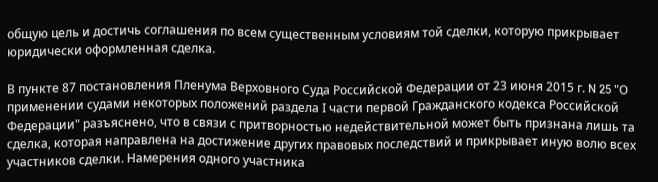общую цель и достичь соглашения по всем существенным условиям той сделки, которую прикрывает юридически оформленная сделка.

В пункте 87 постановления Пленума Верховного Суда Российской Федерации от 23 июня 2015 г. N 25 "О применении судами некоторых положений раздела I части первой Гражданского кодекса Российской Федерации" разъяснено, что в связи с притворностью недействительной может быть признана лишь та сделка, которая направлена на достижение других правовых последствий и прикрывает иную волю всех участников сделки. Намерения одного участника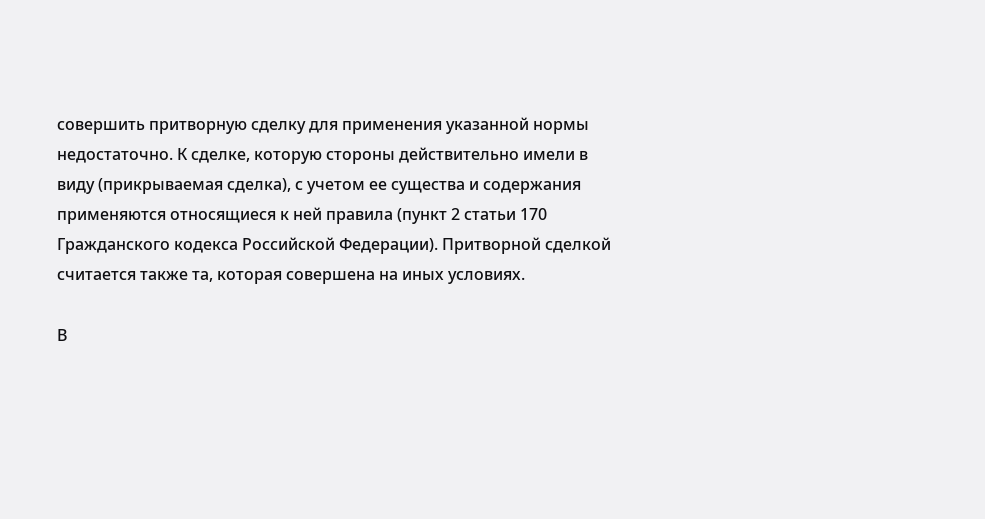совершить притворную сделку для применения указанной нормы недостаточно. К сделке, которую стороны действительно имели в виду (прикрываемая сделка), с учетом ее существа и содержания применяются относящиеся к ней правила (пункт 2 статьи 170 Гражданского кодекса Российской Федерации). Притворной сделкой считается также та, которая совершена на иных условиях.

В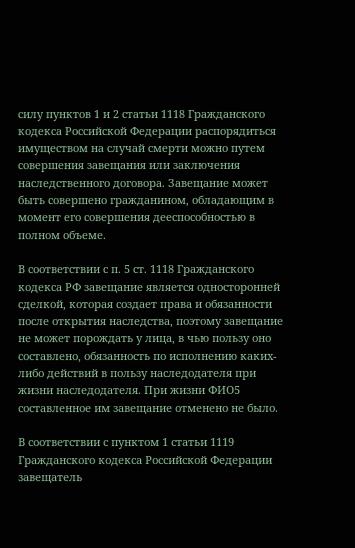силу пунктов 1 и 2 статьи 1118 Гражданского кодекса Российской Федерации распорядиться имуществом на случай смерти можно путем совершения завещания или заключения наследственного договора. Завещание может быть совершено гражданином, обладающим в момент его совершения дееспособностью в полном объеме.

В соответствии с п. 5 ст. 1118 Гражданского кодекса РФ завещание является односторонней сделкой, которая создает права и обязанности после открытия наследства, поэтому завещание не может порождать у лица, в чью пользу оно составлено, обязанность по исполнению каких-либо действий в пользу наследодателя при жизни наследодателя. При жизни ФИО5 составленное им завещание отменено не было.

В соответствии с пунктом 1 статьи 1119 Гражданского кодекса Российской Федерации завещатель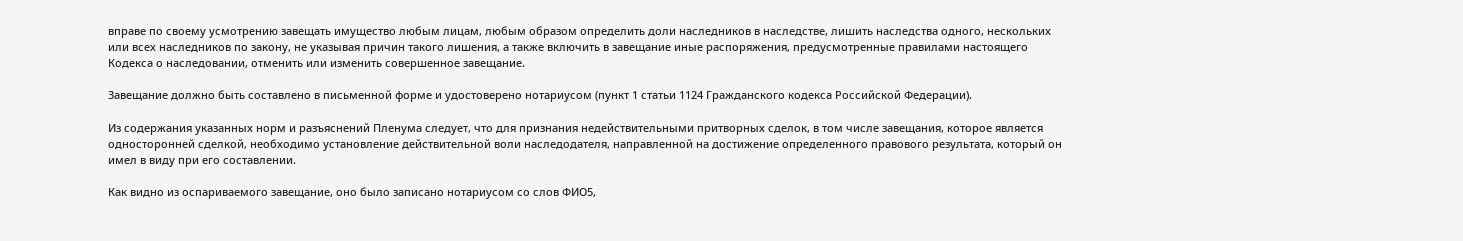вправе по своему усмотрению завещать имущество любым лицам, любым образом определить доли наследников в наследстве, лишить наследства одного, нескольких или всех наследников по закону, не указывая причин такого лишения, а также включить в завещание иные распоряжения, предусмотренные правилами настоящего Кодекса о наследовании, отменить или изменить совершенное завещание.

Завещание должно быть составлено в письменной форме и удостоверено нотариусом (пункт 1 статьи 1124 Гражданского кодекса Российской Федерации).

Из содержания указанных норм и разъяснений Пленума следует, что для признания недействительными притворных сделок, в том числе завещания, которое является односторонней сделкой, необходимо установление действительной воли наследодателя, направленной на достижение определенного правового результата, который он имел в виду при его составлении.

Как видно из оспариваемого завещание, оно было записано нотариусом со слов ФИО5,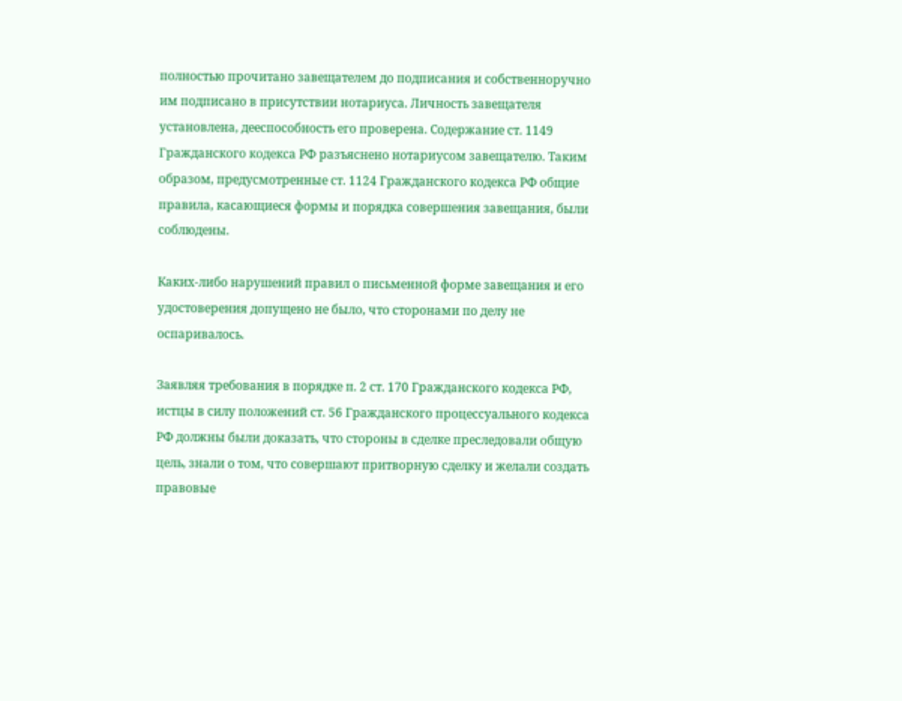полностью прочитано завещателем до подписания и собственноручно им подписано в присутствии нотариуса. Личность завещателя установлена, дееспособность его проверена. Содержание ст. 1149 Гражданского кодекса РФ разъяснено нотариусом завещателю. Таким образом, предусмотренные ст. 1124 Гражданского кодекса РФ общие правила, касающиеся формы и порядка совершения завещания, были соблюдены.

Каких-либо нарушений правил о письменной форме завещания и его удостоверения допущено не было, что сторонами по делу не оспаривалось.

Заявляя требования в порядке п. 2 ст. 170 Гражданского кодекса РФ, истцы в силу положений ст. 56 Гражданского процессуального кодекса РФ должны были доказать, что стороны в сделке преследовали общую цель, знали о том, что совершают притворную сделку и желали создать правовые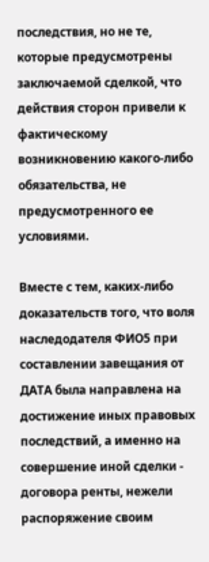последствия, но не те, которые предусмотрены заключаемой сделкой, что действия сторон привели к фактическому возникновению какого-либо обязательства, не предусмотренного ее условиями.

Вместе с тем, каких-либо доказательств того, что воля наследодателя ФИО5 при составлении завещания от ДАТА была направлена на достижение иных правовых последствий, а именно на совершение иной сделки - договора ренты, нежели распоряжение своим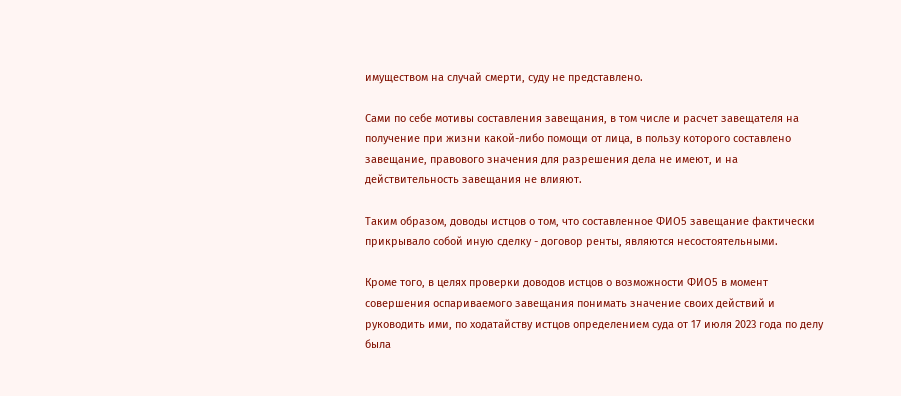имуществом на случай смерти, суду не представлено.

Сами по себе мотивы составления завещания, в том числе и расчет завещателя на получение при жизни какой-либо помощи от лица, в пользу которого составлено завещание, правового значения для разрешения дела не имеют, и на действительность завещания не влияют.

Таким образом, доводы истцов о том, что составленное ФИО5 завещание фактически прикрывало собой иную сделку - договор ренты, являются несостоятельными.

Кроме того, в целях проверки доводов истцов о возможности ФИО5 в момент совершения оспариваемого завещания понимать значение своих действий и руководить ими, по ходатайству истцов определением суда от 17 июля 2023 года по делу была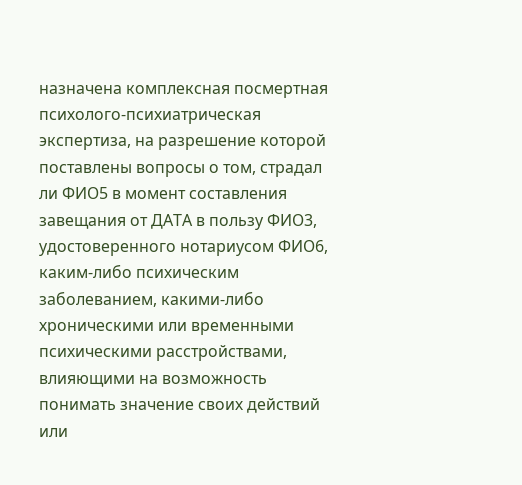назначена комплексная посмертная психолого-психиатрическая экспертиза, на разрешение которой поставлены вопросы о том, страдал ли ФИО5 в момент составления завещания от ДАТА в пользу ФИО3, удостоверенного нотариусом ФИО6, каким-либо психическим заболеванием, какими-либо хроническими или временными психическими расстройствами, влияющими на возможность понимать значение своих действий или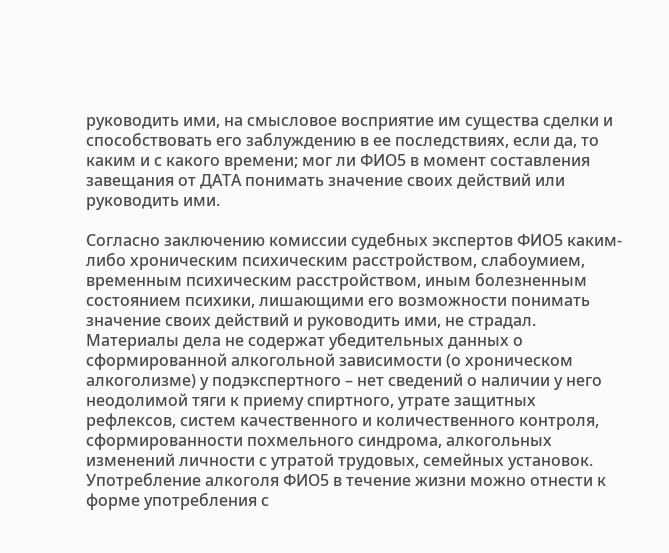руководить ими, на смысловое восприятие им существа сделки и способствовать его заблуждению в ее последствиях, если да, то каким и с какого времени; мог ли ФИО5 в момент составления завещания от ДАТА понимать значение своих действий или руководить ими.

Согласно заключению комиссии судебных экспертов ФИО5 каким-либо хроническим психическим расстройством, слабоумием, временным психическим расстройством, иным болезненным состоянием психики, лишающими его возможности понимать значение своих действий и руководить ими, не страдал. Материалы дела не содержат убедительных данных о сформированной алкогольной зависимости (о хроническом алкоголизме) у подэкспертного – нет сведений о наличии у него неодолимой тяги к приему спиртного, утрате защитных рефлексов, систем качественного и количественного контроля, сформированности похмельного синдрома, алкогольных изменений личности с утратой трудовых, семейных установок. Употребление алкоголя ФИО5 в течение жизни можно отнести к форме употребления с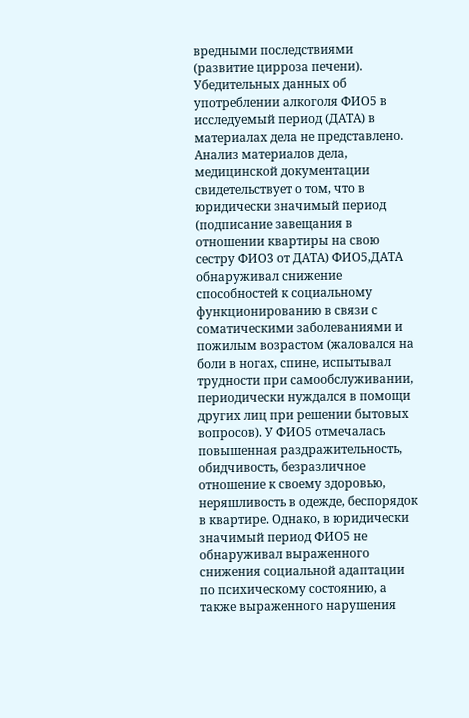вредными последствиями (развитие цирроза печени). Убедительных данных об употреблении алкоголя ФИО5 в исследуемый период (ДАТА) в материалах дела не представлено. Анализ материалов дела, медицинской документации свидетельствует о том, что в юридически значимый период (подписание завещания в отношении квартиры на свою сестру ФИО3 от ДАТА) ФИО5,ДАТА обнаруживал снижение способностей к социальному функционированию в связи с соматическими заболеваниями и пожилым возрастом (жаловался на боли в ногах, спине, испытывал трудности при самообслуживании, периодически нуждался в помощи других лиц при решении бытовых вопросов). У ФИО5 отмечалась повышенная раздражительность, обидчивость, безразличное отношение к своему здоровью, неряшливость в одежде, беспорядок в квартире. Однако, в юридически значимый период ФИО5 не обнаруживал выраженного снижения социальной адаптации по психическому состоянию, а также выраженного нарушения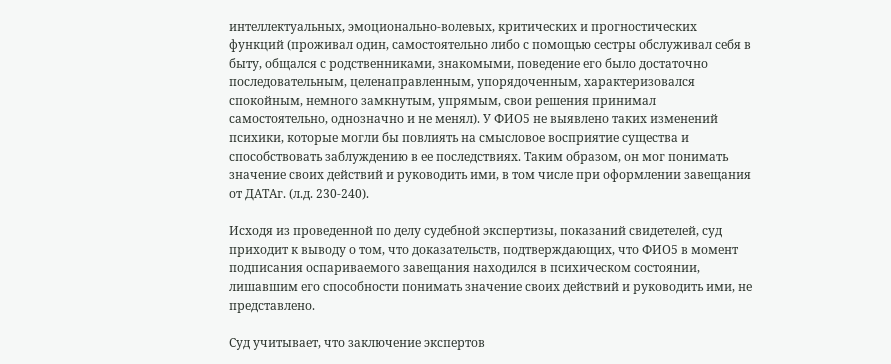интеллектуальных, эмоционально-волевых, критических и прогностических функций (проживал один, самостоятельно либо с помощью сестры обслуживал себя в быту, общался с родственниками, знакомыми, поведение его было достаточно последовательным, целенаправленным, упорядоченным, характеризовался спокойным, немного замкнутым, упрямым, свои решения принимал самостоятельно, однозначно и не менял). У ФИО5 не выявлено таких изменений психики, которые могли бы повлиять на смысловое восприятие существа и способствовать заблуждению в ее последствиях. Таким образом, он мог понимать значение своих действий и руководить ими, в том числе при оформлении завещания от ДАТАг. (л.д. 230-240).

Исходя из проведенной по делу судебной экспертизы, показаний свидетелей, суд приходит к выводу о том, что доказательств, подтверждающих, что ФИО5 в момент подписания оспариваемого завещания находился в психическом состоянии, лишавшим его способности понимать значение своих действий и руководить ими, не представлено.

Суд учитывает, что заключение экспертов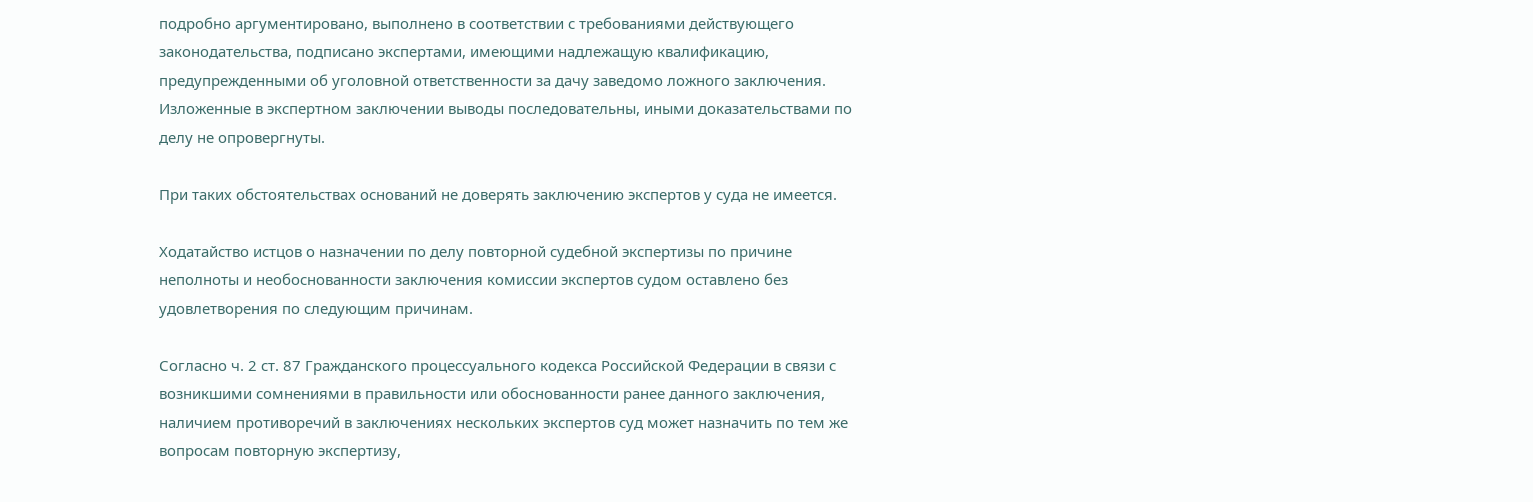подробно аргументировано, выполнено в соответствии с требованиями действующего законодательства, подписано экспертами, имеющими надлежащую квалификацию, предупрежденными об уголовной ответственности за дачу заведомо ложного заключения. Изложенные в экспертном заключении выводы последовательны, иными доказательствами по делу не опровергнуты.

При таких обстоятельствах оснований не доверять заключению экспертов у суда не имеется.

Ходатайство истцов о назначении по делу повторной судебной экспертизы по причине неполноты и необоснованности заключения комиссии экспертов судом оставлено без удовлетворения по следующим причинам.

Согласно ч. 2 ст. 87 Гражданского процессуального кодекса Российской Федерации в связи с возникшими сомнениями в правильности или обоснованности ранее данного заключения, наличием противоречий в заключениях нескольких экспертов суд может назначить по тем же вопросам повторную экспертизу,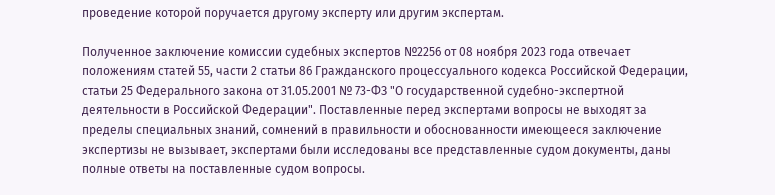проведение которой поручается другому эксперту или другим экспертам.

Полученное заключение комиссии судебных экспертов №2256 от 08 ноября 2023 года отвечает положениям статей 55, части 2 статьи 86 Гражданского процессуального кодекса Российской Федерации, статьи 25 Федерального закона от 31.05.2001 № 73-ФЗ "О государственной судебно-экспертной деятельности в Российской Федерации". Поставленные перед экспертами вопросы не выходят за пределы специальных знаний, сомнений в правильности и обоснованности имеющееся заключение экспертизы не вызывает, экспертами были исследованы все представленные судом документы, даны полные ответы на поставленные судом вопросы.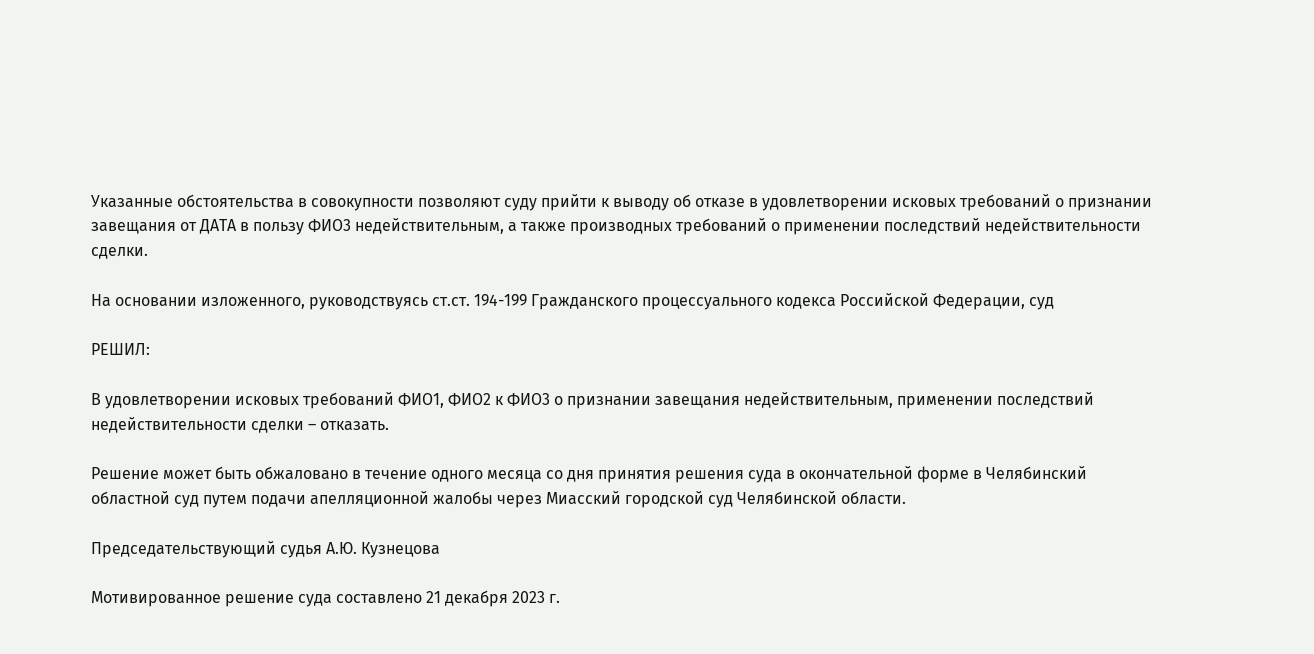Указанные обстоятельства в совокупности позволяют суду прийти к выводу об отказе в удовлетворении исковых требований о признании завещания от ДАТА в пользу ФИО3 недействительным, а также производных требований о применении последствий недействительности сделки.

На основании изложенного, руководствуясь ст.ст. 194-199 Гражданского процессуального кодекса Российской Федерации, суд

РЕШИЛ:

В удовлетворении исковых требований ФИО1, ФИО2 к ФИО3 о признании завещания недействительным, применении последствий недействительности сделки – отказать.

Решение может быть обжаловано в течение одного месяца со дня принятия решения суда в окончательной форме в Челябинский областной суд путем подачи апелляционной жалобы через Миасский городской суд Челябинской области.

Председательствующий судья А.Ю. Кузнецова

Мотивированное решение суда составлено 21 декабря 2023 г.